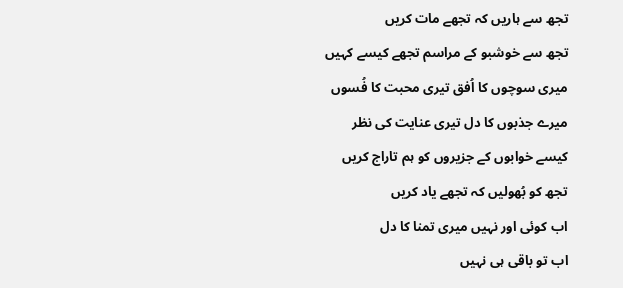تجھ سے ہاریں کہ تجھے مات کریں
تجھ سے خوشبو کے مراسم تجھے کیسے کہیں
میری سوچوں کا اُفق تیری محبت کا فُسوں
میرے جذبوں کا دل تیری عنایت کی نظر
کیسے خوابوں کے جزیروں کو ہم تاراج کریں
تجھ کو بُھولیں کہ تجھے یاد کریں
اب کوئی اور نہیں میری تمنا کا دل
اب تو باقی ہی نہیں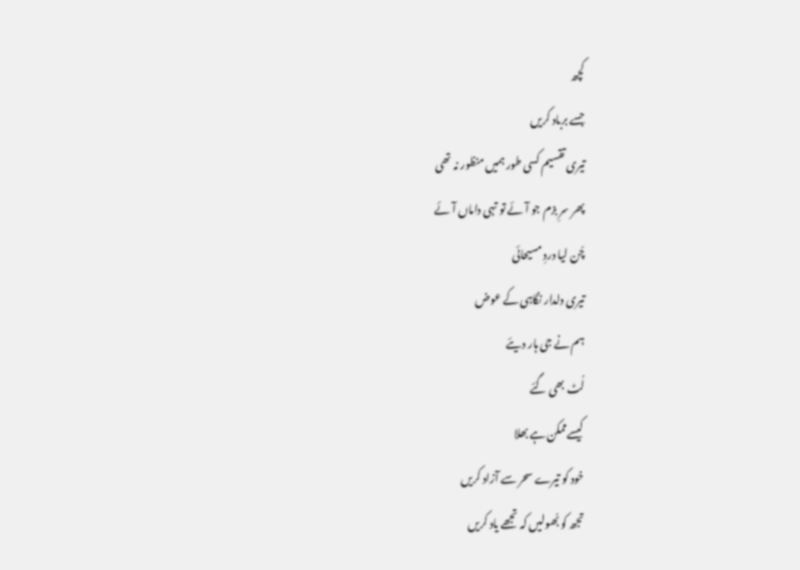کچھ
جسے برباد کریں
تیری تقسیم کسی طور ہمیں منظور نہ تھی
پھر سرِ بزم جو آئے تو تہی داماں آئے
چُن لیا دردِ مسیحائی
تیری دلدار نگاہی کے عوض
ہم نے جی ہار دیئے
لُٹ بھی گئے
کیسےممکن ہے بھلا
خود کو تیرے سحر سے آزاد کریں
تجھ کو بُھولیں کہ تجھے یاد کریں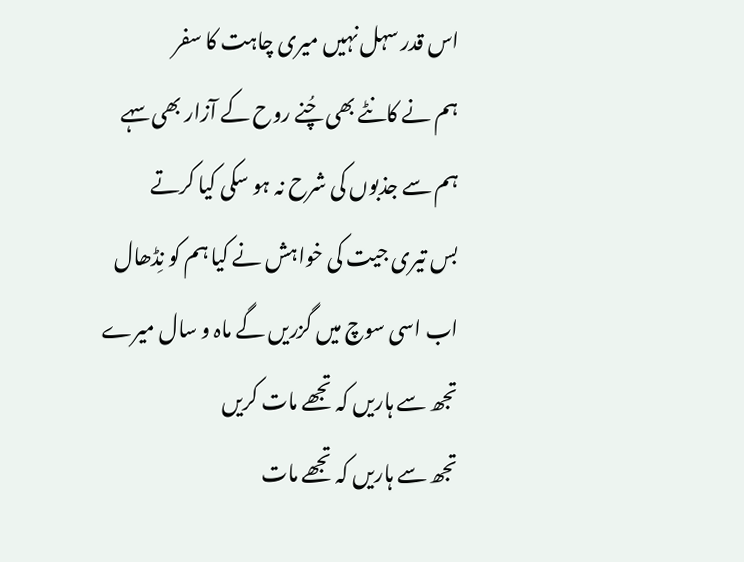اس قدر سہل نہیں میری چاہت کا سفر
ہم نے کانٹے بھی چُنے روح کے آزار بھی سہے
ہم سے جذبوں کی شرح نہ ہو سکی کیا کرتے
بس تیری جیت کی خواہش نے کیا ہم کو نِڈھال
اب اسی سوچ میں گزریں گے ماہ و سال میرے
تجھ سے ہاریں کہ تجھے مات کریں
تجھ سے ہاریں کہ تجھے مات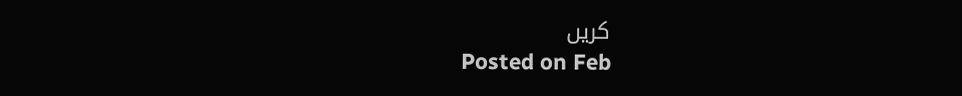کریں
Posted on Feb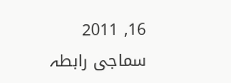16, 2011
سماجی رابطہ